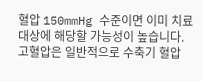혈압 150mmHg 수준이면 이미 치료 대상에 해당할 가능성이 높습니다.
고혈압은 일반적으로 수축기 혈압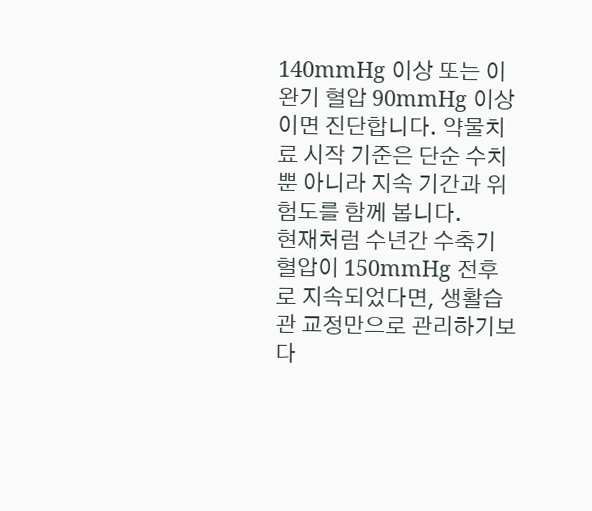140mmHg 이상 또는 이완기 혈압 90mmHg 이상이면 진단합니다. 약물치료 시작 기준은 단순 수치뿐 아니라 지속 기간과 위험도를 함께 봅니다.
현재처럼 수년간 수축기 혈압이 150mmHg 전후로 지속되었다면, 생활습관 교정만으로 관리하기보다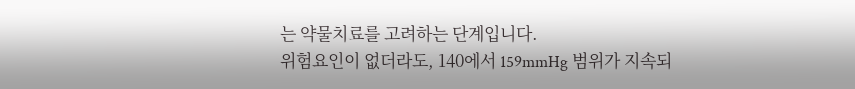는 약물치료를 고려하는 단계입니다.
위험요인이 없더라도, 140에서 159mmHg 범위가 지속되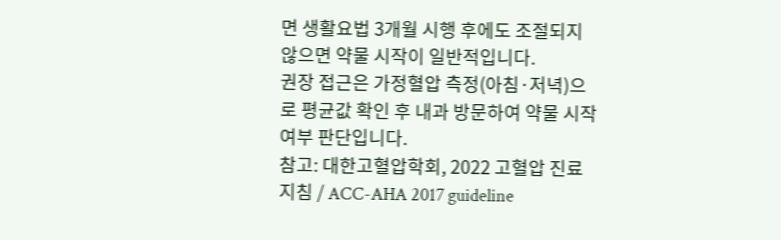면 생활요법 3개월 시행 후에도 조절되지 않으면 약물 시작이 일반적입니다.
권장 접근은 가정혈압 측정(아침·저녁)으로 평균값 확인 후 내과 방문하여 약물 시작 여부 판단입니다.
참고: 대한고혈압학회, 2022 고혈압 진료지침 / ACC-AHA 2017 guideline